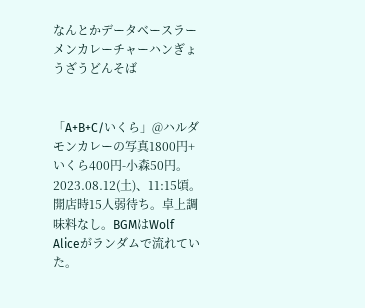なんとかデータベースラーメンカレーチャーハンぎょうざうどんそば


「A+B+C/いくら」@ハルダモンカレーの写真1800円+いくら400円-小森50円。2023.08.12(土)、11:15頃。開店時15人弱待ち。卓上調味料なし。BGMはWolf Aliceがランダムで流れていた。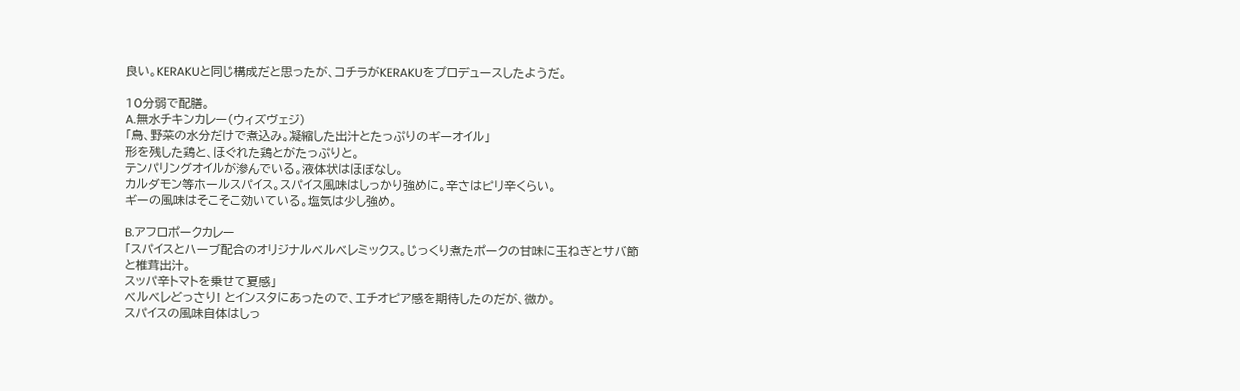良い。KERAKUと同じ構成だと思ったが、コチラがKERAKUをプロデュースしたようだ。

10分弱で配膳。
A.無水チキンカレー(ウィズヴェジ)
「鳥、野菜の水分だけで煮込み。凝縮した出汁とたっぷりのギーオイル」
形を残した鶏と、ほぐれた鶏とがたっぷりと。
テンパリングオイルが滲んでいる。液体状はほぼなし。
カルダモン等ホールスパイス。スパイス風味はしっかり強めに。辛さはピリ辛くらい。
ギーの風味はそこそこ効いている。塩気は少し強め。

B.アフロポークカレー
「スパイスとハーブ配合のオリジナルベルベレミックス。じっくり煮たポークの甘味に玉ねぎとサバ節と椎茸出汁。
スッパ辛トマトを乗せて夏感」
ベルベレどっさり! とインスタにあったので、エチオピア感を期待したのだが、微か。
スパイスの風味自体はしっ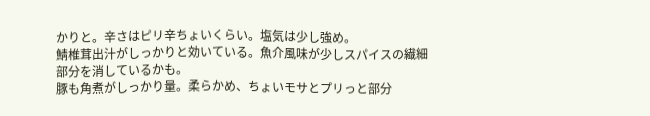かりと。辛さはピリ辛ちょいくらい。塩気は少し強め。
鯖椎茸出汁がしっかりと効いている。魚介風味が少しスパイスの繊細部分を消しているかも。
豚も角煮がしっかり量。柔らかめ、ちょいモサとプリっと部分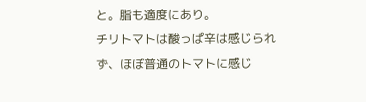と。脂も適度にあり。
チリトマトは酸っぱ辛は感じられず、ほぼ普通のトマトに感じ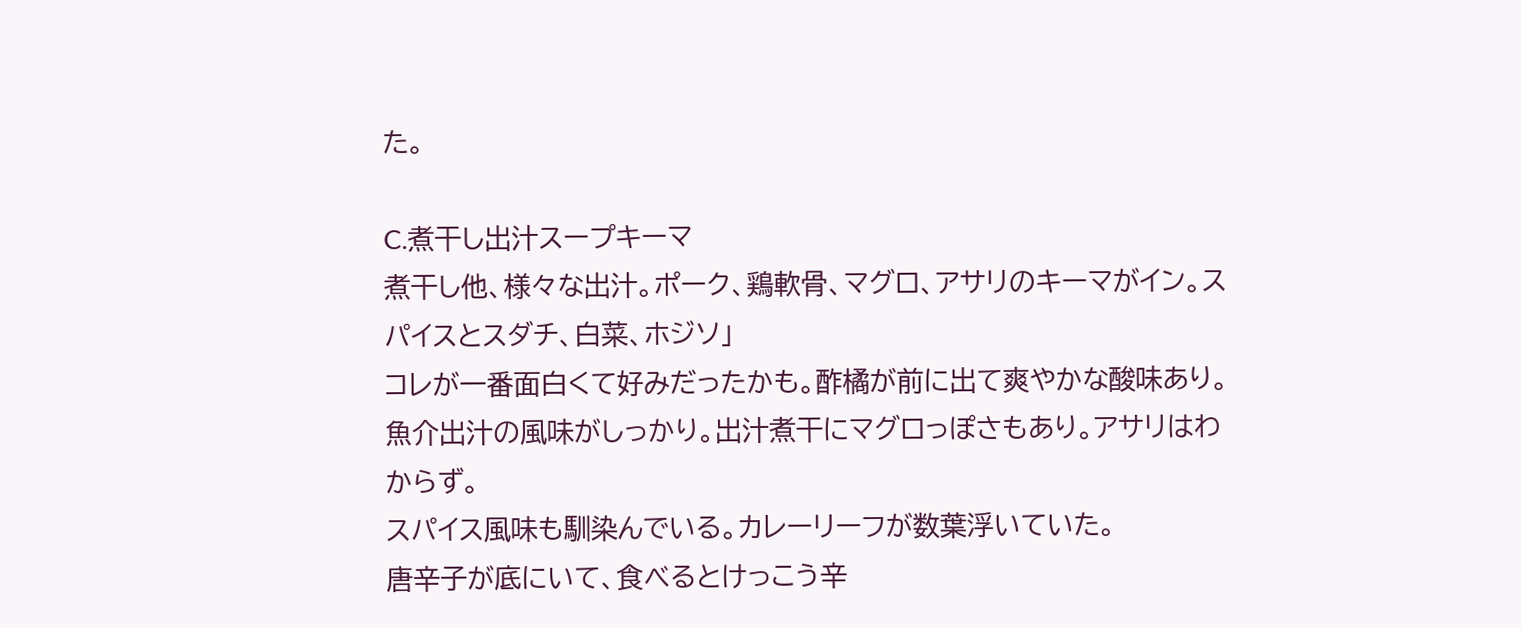た。

C.煮干し出汁スープキーマ
煮干し他、様々な出汁。ポーク、鶏軟骨、マグロ、アサリのキーマがイン。スパイスとスダチ、白菜、ホジソ」
コレが一番面白くて好みだったかも。酢橘が前に出て爽やかな酸味あり。
魚介出汁の風味がしっかり。出汁煮干にマグロっぽさもあり。アサリはわからず。
スパイス風味も馴染んでいる。カレーリーフが数葉浮いていた。
唐辛子が底にいて、食べるとけっこう辛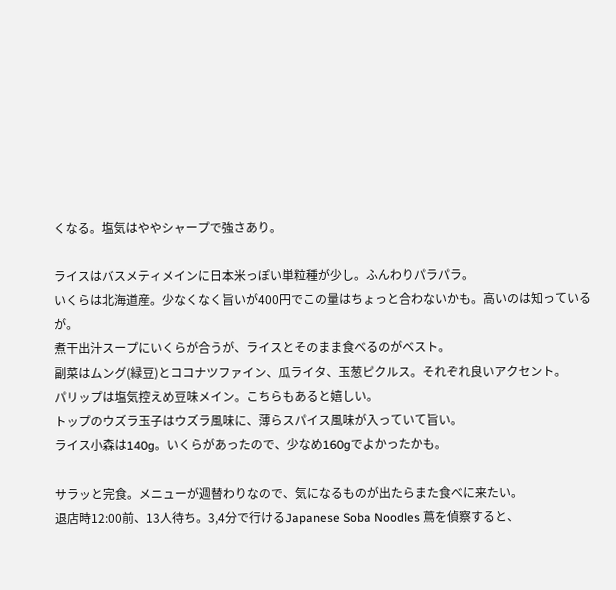くなる。塩気はややシャープで強さあり。

ライスはバスメティメインに日本米っぽい単粒種が少し。ふんわりパラパラ。
いくらは北海道産。少なくなく旨いが400円でこの量はちょっと合わないかも。高いのは知っているが。
煮干出汁スープにいくらが合うが、ライスとそのまま食べるのがベスト。
副菜はムング(緑豆)とココナツファイン、瓜ライタ、玉葱ピクルス。それぞれ良いアクセント。
パリップは塩気控えめ豆味メイン。こちらもあると嬉しい。
トップのウズラ玉子はウズラ風味に、薄らスパイス風味が入っていて旨い。
ライス小森は140g。いくらがあったので、少なめ160gでよかったかも。

サラッと完食。メニューが週替わりなので、気になるものが出たらまた食べに来たい。
退店時12:00前、13人待ち。3,4分で行けるJapanese Soba Noodles 蔦を偵察すると、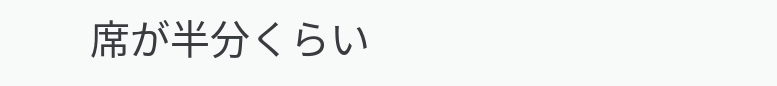席が半分くらい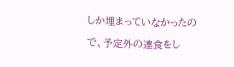しか埋まっていなかったので、予定外の連食をし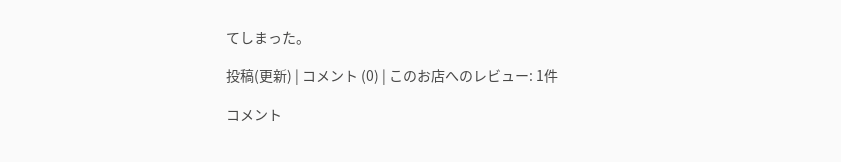てしまった。

投稿(更新) | コメント (0) | このお店へのレビュー: 1件

コメント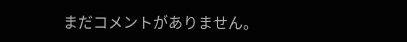まだコメントがありません。